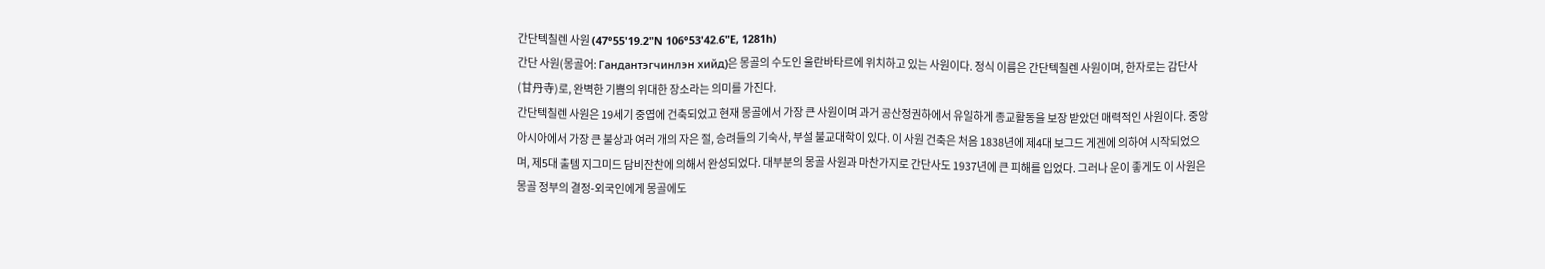간단텍칠렌 사원 (47°55'19.2"N 106°53'42.6"E, 1281h)
간단 사원(몽골어: Гандантэгчинлэн хийд)은 몽골의 수도인 울란바타르에 위치하고 있는 사원이다. 정식 이름은 간단텍칠렌 사원이며, 한자로는 감단사(甘丹寺)로, 완벽한 기쁨의 위대한 장소라는 의미를 가진다.
간단텍칠렌 사원은 19세기 중엽에 건축되었고 현재 몽골에서 가장 큰 사원이며 과거 공산정권하에서 유일하게 종교활동을 보장 받았던 매력적인 사원이다. 중앙아시아에서 가장 큰 불상과 여러 개의 자은 절, 승려들의 기숙사, 부설 불교대학이 있다. 이 사원 건축은 처음 1838년에 제4대 보그드 게겐에 의하여 시작되었으며, 제5대 출템 지그미드 담비잔찬에 의해서 완성되었다. 대부분의 몽골 사원과 마찬가지로 간단사도 1937년에 큰 피해를 입었다. 그러나 운이 좋게도 이 사원은 몽골 정부의 결정-외국인에게 몽골에도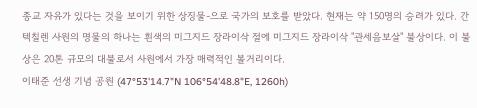종교 자유가 있다는 것을 보이기 위한 상징물-으로 국가의 보호를 받았다. 현재는 약 150명의 승려가 있다. 간텍칠렌 사원의 명물의 하나는 흰색의 미그지드 장라이삭 절에 미그지드 장라이삭 "관세음보살" 불상이다. 이 불상은 20톤 규모의 대불로서 사원에서 가장 매력적인 볼거리이다.
이태준 선생 기념 공원 (47°53'14.7"N 106°54'48.8"E, 1260h)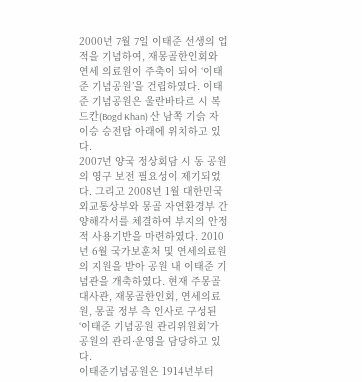2000년 7월 7일 이태준 선생의 업적을 기념하여, 재몽골한인회와 연세 의료원이 주축이 되어 ‘이태준 기념공원’을 건립하였다. 이태준 기념공원은 울란바타르 시 복드칸(Bogd Khan) 산 남쪽 기슭 자이승 승전탑 아래에 위치하고 있다.
2007년 양국 정상회담 시 동 공원의 영구 보전 필요성이 제기되었다. 그리고 2008년 1월 대한민국 외교통상부와 몽골 자연환경부 간 양해각서를 체결하여 부지의 안정적 사용기반을 마련하였다. 2010년 6월 국가보훈처 및 연세의료원의 지원을 받아 공원 내 이태준 기념관을 개축하였다. 현재 주몽골대사관, 재몽골한인회, 연세의료원, 몽골 정부 측 인사로 구성된 ‘이태준 기념공원 관리위원회’가 공원의 관리·운영을 담당하고 있다.
이태준기념공원은 1914년부터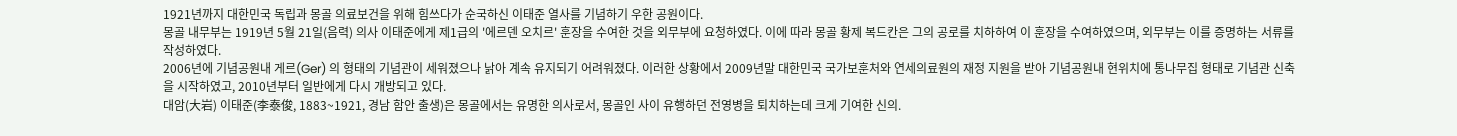1921년까지 대한민국 독립과 몽골 의료보건을 위해 힘쓰다가 순국하신 이태준 열사를 기념하기 우한 공원이다.
몽골 내무부는 1919년 5월 21일(음력) 의사 이태준에게 제1급의 '에르덴 오치르' 훈장을 수여한 것을 외무부에 요청하였다. 이에 따라 몽골 황제 복드칸은 그의 공로를 치하하여 이 훈장을 수여하였으며, 외무부는 이를 증명하는 서류를 작성하였다.
2006년에 기념공원내 게르(Ger) 의 형태의 기념관이 세워졌으나 낡아 계속 유지되기 어려워졌다. 이러한 상황에서 2009년말 대한민국 국가보훈처와 연세의료원의 재정 지원을 받아 기념공원내 현위치에 통나무집 형태로 기념관 신축을 시작하였고, 2010년부터 일반에게 다시 개방되고 있다.
대암(大岩) 이태준(李泰俊, 1883~1921, 경남 함안 출생)은 몽골에서는 유명한 의사로서, 몽골인 사이 유행하던 전영병을 퇴치하는데 크게 기여한 신의.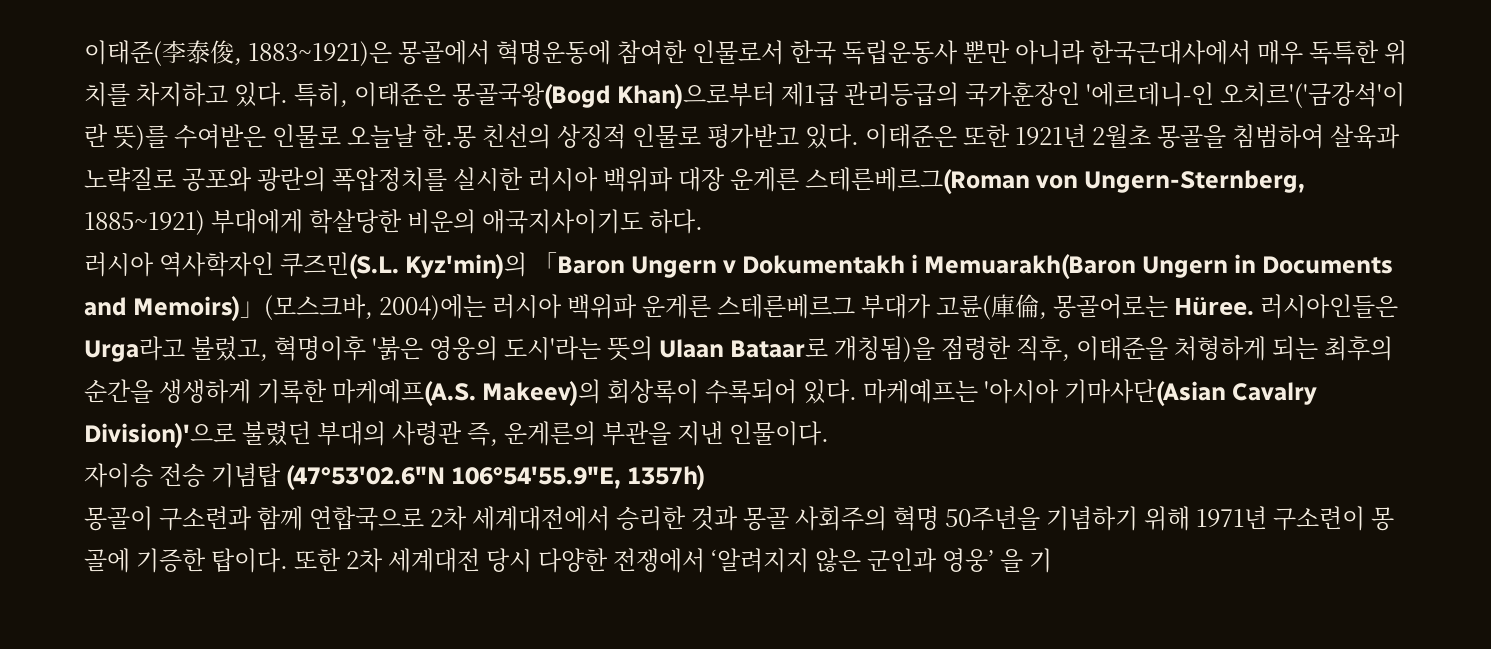이태준(李泰俊, 1883~1921)은 몽골에서 혁명운동에 참여한 인물로서 한국 독립운동사 뿐만 아니라 한국근대사에서 매우 독특한 위치를 차지하고 있다. 특히, 이태준은 몽골국왕(Bogd Khan)으로부터 제1급 관리등급의 국가훈장인 '에르데니-인 오치르'('금강석'이란 뜻)를 수여받은 인물로 오늘날 한․몽 친선의 상징적 인물로 평가받고 있다. 이태준은 또한 1921년 2월초 몽골을 침범하여 살육과 노략질로 공포와 광란의 폭압정치를 실시한 러시아 백위파 대장 운게른 스테른베르그(Roman von Ungern-Sternberg, 1885~1921) 부대에게 학살당한 비운의 애국지사이기도 하다.
러시아 역사학자인 쿠즈민(S.L. Kyz'min)의 「Baron Ungern v Dokumentakh i Memuarakh(Baron Ungern in Documents and Memoirs)」(모스크바, 2004)에는 러시아 백위파 운게른 스테른베르그 부대가 고륜(庫倫, 몽골어로는 Hüree. 러시아인들은 Urga라고 불렀고, 혁명이후 '붉은 영웅의 도시'라는 뜻의 Ulaan Bataar로 개칭됨)을 점령한 직후, 이태준을 처형하게 되는 최후의 순간을 생생하게 기록한 마케예프(A.S. Makeev)의 회상록이 수록되어 있다. 마케예프는 '아시아 기마사단(Asian Cavalry Division)'으로 불렸던 부대의 사령관 즉, 운게른의 부관을 지낸 인물이다.
자이승 전승 기념탑 (47°53'02.6"N 106°54'55.9"E, 1357h)
몽골이 구소련과 함께 연합국으로 2차 세계대전에서 승리한 것과 몽골 사회주의 혁명 50주년을 기념하기 위해 1971년 구소련이 몽골에 기증한 탑이다. 또한 2차 세계대전 당시 다양한 전쟁에서 ‘알려지지 않은 군인과 영웅’ 을 기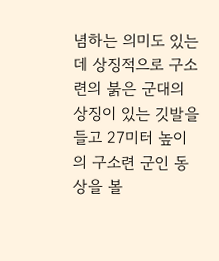념하는 의미도 있는데 상징적으로 구소련의 붉은 군대의 상징이 있는 깃발을 들고 27미터 높이의 구소련 군인 동상을 볼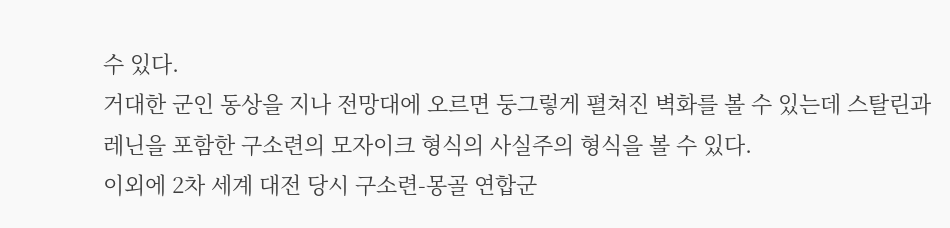수 있다.
거대한 군인 동상을 지나 전망대에 오르면 둥그렇게 펼쳐진 벽화를 볼 수 있는데 스탈린과 레닌을 포함한 구소련의 모자이크 형식의 사실주의 형식을 볼 수 있다.
이외에 2차 세계 대전 당시 구소련-몽골 연합군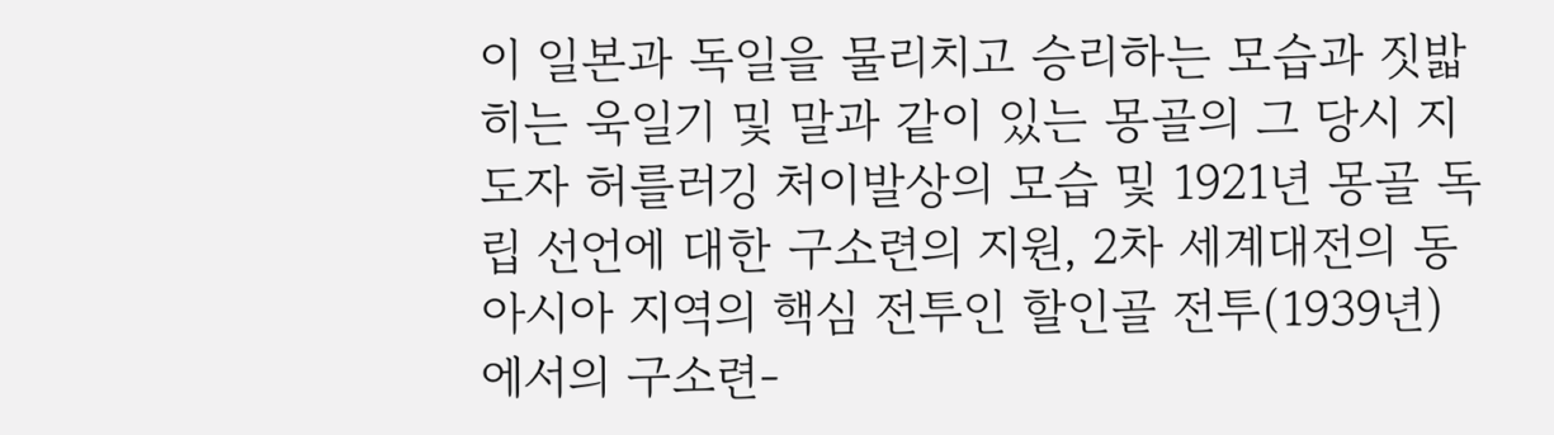이 일본과 독일을 물리치고 승리하는 모습과 짓밟히는 욱일기 및 말과 같이 있는 몽골의 그 당시 지도자 허를러깅 처이발상의 모습 및 1921년 몽골 독립 선언에 대한 구소련의 지원, 2차 세계대전의 동아시아 지역의 핵심 전투인 할인골 전투(1939년) 에서의 구소련-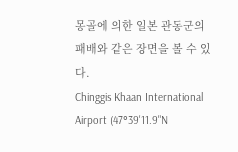몽골에 의한 일본 관동군의 패배와 같은 장면을 볼 수 있다.
Chinggis Khaan International Airport (47°39'11.9"N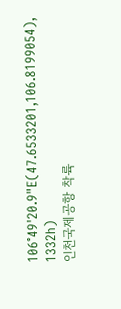106°49'20.9"E(47.6533201,106.8199054), 1332h)
인천국제공항 착륙